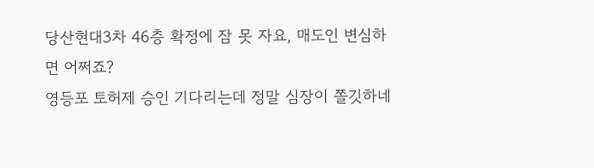당산현대3차 46층 확정에 잠 못 자요, 매도인 변심하면 어쩌죠?
영등포 토허제 승인 기다리는데 정말 심장이 쫄깃하네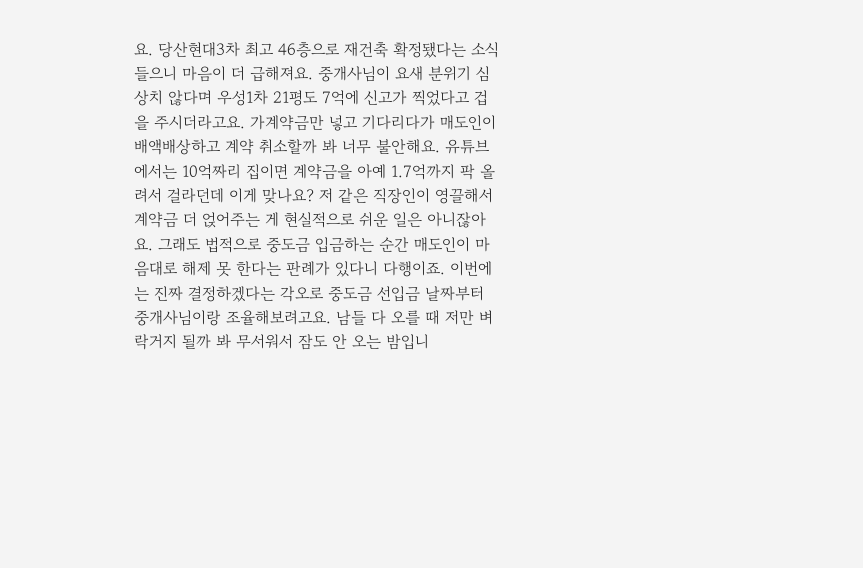요. 당산현대3차 최고 46층으로 재건축 확정됐다는 소식 들으니 마음이 더 급해져요. 중개사님이 요새 분위기 심상치 않다며 우성1차 21평도 7억에 신고가 찍었다고 겁을 주시더라고요. 가계약금만 넣고 기다리다가 매도인이 배액배상하고 계약 취소할까 봐 너무 불안해요. 유튜브에서는 10억짜리 집이면 계약금을 아예 1.7억까지 팍 올려서 걸라던데 이게 맞나요? 저 같은 직장인이 영끌해서 계약금 더 얹어주는 게 현실적으로 쉬운 일은 아니잖아요. 그래도 법적으로 중도금 입금하는 순간 매도인이 마음대로 해제 못 한다는 판례가 있다니 다행이죠. 이번에는 진짜 결정하겠다는 각오로 중도금 선입금 날짜부터 중개사님이랑 조율해보려고요. 남들 다 오를 때 저만 벼락거지 될까 봐 무서워서 잠도 안 오는 밤입니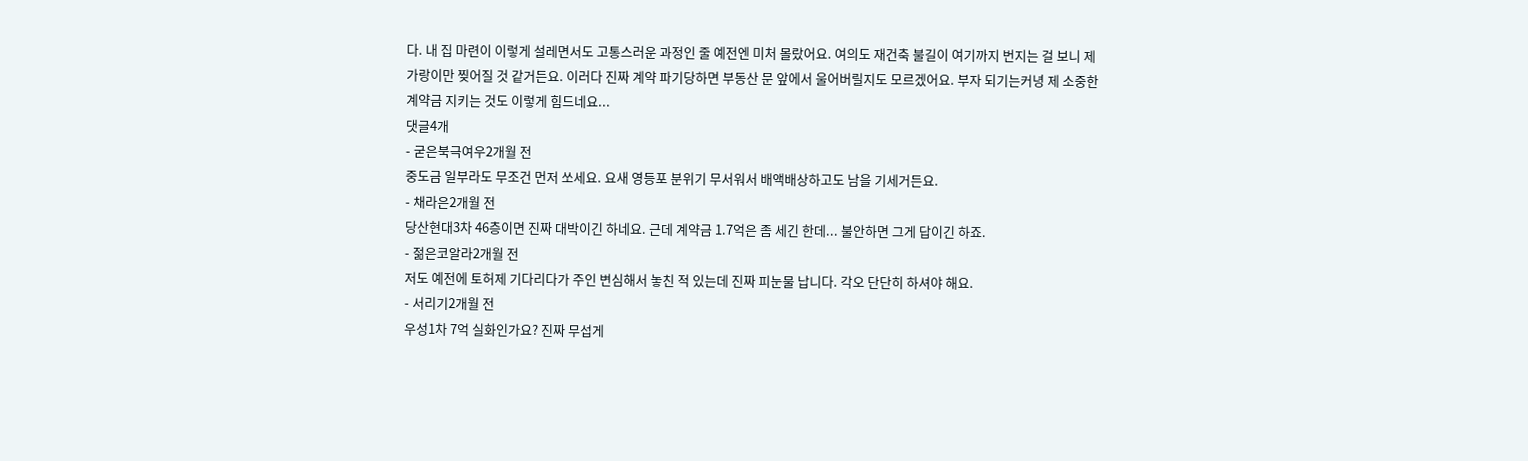다. 내 집 마련이 이렇게 설레면서도 고통스러운 과정인 줄 예전엔 미처 몰랐어요. 여의도 재건축 불길이 여기까지 번지는 걸 보니 제 가랑이만 찢어질 것 같거든요. 이러다 진짜 계약 파기당하면 부동산 문 앞에서 울어버릴지도 모르겠어요. 부자 되기는커녕 제 소중한 계약금 지키는 것도 이렇게 힘드네요...
댓글4개
- 굳은북극여우2개월 전
중도금 일부라도 무조건 먼저 쏘세요. 요새 영등포 분위기 무서워서 배액배상하고도 남을 기세거든요.
- 채라은2개월 전
당산현대3차 46층이면 진짜 대박이긴 하네요. 근데 계약금 1.7억은 좀 세긴 한데... 불안하면 그게 답이긴 하죠.
- 젊은코알라2개월 전
저도 예전에 토허제 기다리다가 주인 변심해서 놓친 적 있는데 진짜 피눈물 납니다. 각오 단단히 하셔야 해요.
- 서리기2개월 전
우성1차 7억 실화인가요? 진짜 무섭게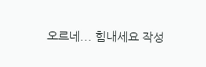오르네... 힘내세요 작성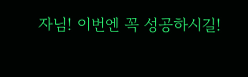자님! 이번엔 꼭 성공하시길!